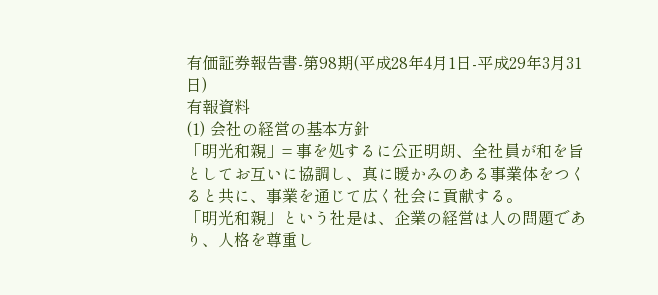有価証券報告書-第98期(平成28年4月1日-平成29年3月31日)
有報資料
(1) 会社の経営の基本方針
「明光和親」= 事を処するに公正明朗、全社員が和を旨としてお互いに協調し、真に暖かみのある事業体をつくると共に、事業を通じて広く社会に貢献する。
「明光和親」という社是は、企業の経営は人の問題であり、人格を尊重し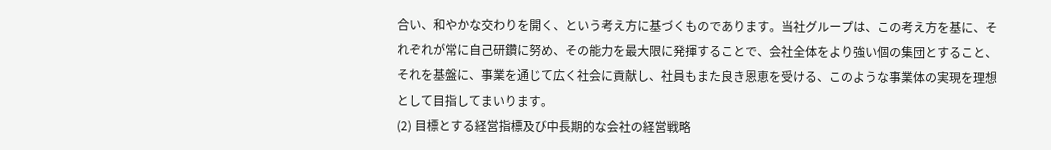合い、和やかな交わりを開く、という考え方に基づくものであります。当社グループは、この考え方を基に、それぞれが常に自己研鑽に努め、その能力を最大限に発揮することで、会社全体をより強い個の集団とすること、それを基盤に、事業を通じて広く社会に貢献し、社員もまた良き恩恵を受ける、このような事業体の実現を理想として目指してまいります。
(2) 目標とする経営指標及び中長期的な会社の経営戦略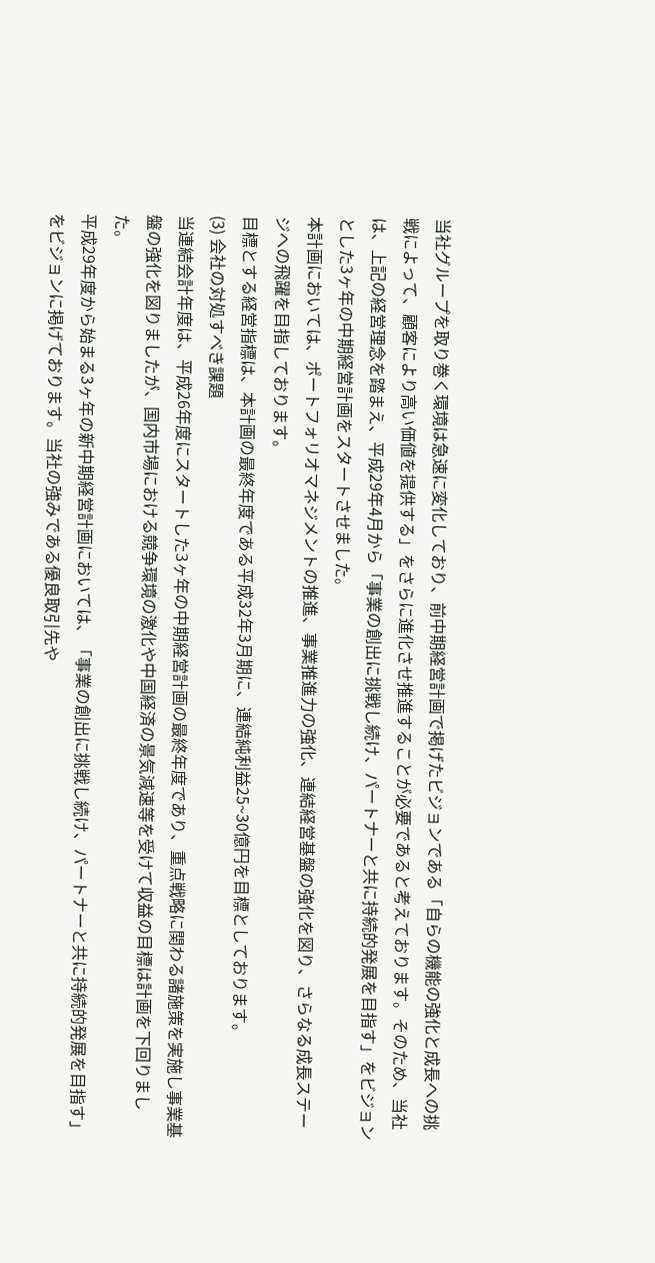当社グループを取り巻く環境は急速に変化しており、前中期経営計画で掲げたビジョンである「自らの機能の強化と成長への挑戦によって、顧客により高い価値を提供する」をさらに進化させ推進することが必要であると考えております。そのため、当社は、上記の経営理念を踏まえ、平成29年4月から「事業の創出に挑戦し続け、パートナーと共に持続的発展を目指す」をビジョンとした3ヶ年の中期経営計画をスタートさせました。
本計画においては、ポートフォリオマネジメントの推進、事業推進力の強化、連結経営基盤の強化を図り、さらなる成長ステージへの飛躍を目指しております。
目標とする経営指標は、本計画の最終年度である平成32年3月期に、連結純利益25~30億円を目標としております。
(3) 会社の対処すべき課題
当連結会計年度は、平成26年度にスタートした3ヶ年の中期経営計画の最終年度であり、重点戦略に関わる諸施策を実施し事業基盤の強化を図りましたが、国内市場における競争環境の激化や中国経済の景気減速等を受けて収益の目標は計画を下回りました。
平成29年度から始まる3ヶ年の新中期経営計画においては、「事業の創出に挑戦し続け、パートナーと共に持続的発展を目指す」をビジョンに掲げております。当社の強みである優良取引先や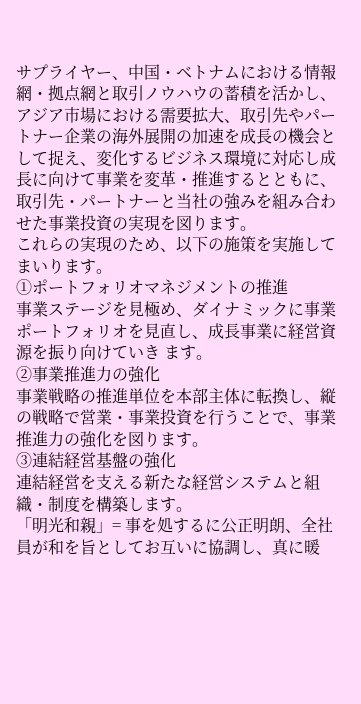サプライヤー、中国・ベトナムにおける情報網・拠点網と取引ノウハウの蓄積を活かし、アジア市場における需要拡大、取引先やパートナー企業の海外展開の加速を成長の機会として捉え、変化するビジネス環境に対応し成長に向けて事業を変革・推進するとともに、取引先・パートナーと当社の強みを組み合わせた事業投資の実現を図ります。
これらの実現のため、以下の施策を実施してまいります。
①ポートフォリオマネジメントの推進
事業ステージを見極め、ダイナミックに事業ポートフォリオを見直し、成長事業に経営資源を振り向けていき ます。
②事業推進力の強化
事業戦略の推進単位を本部主体に転換し、縦の戦略で営業・事業投資を行うことで、事業推進力の強化を図ります。
③連結経営基盤の強化
連結経営を支える新たな経営システムと組織・制度を構築します。
「明光和親」= 事を処するに公正明朗、全社員が和を旨としてお互いに協調し、真に暖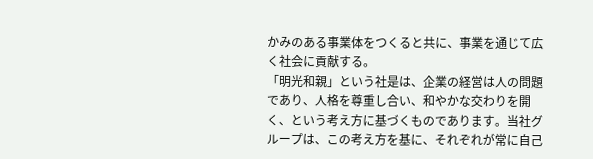かみのある事業体をつくると共に、事業を通じて広く社会に貢献する。
「明光和親」という社是は、企業の経営は人の問題であり、人格を尊重し合い、和やかな交わりを開く、という考え方に基づくものであります。当社グループは、この考え方を基に、それぞれが常に自己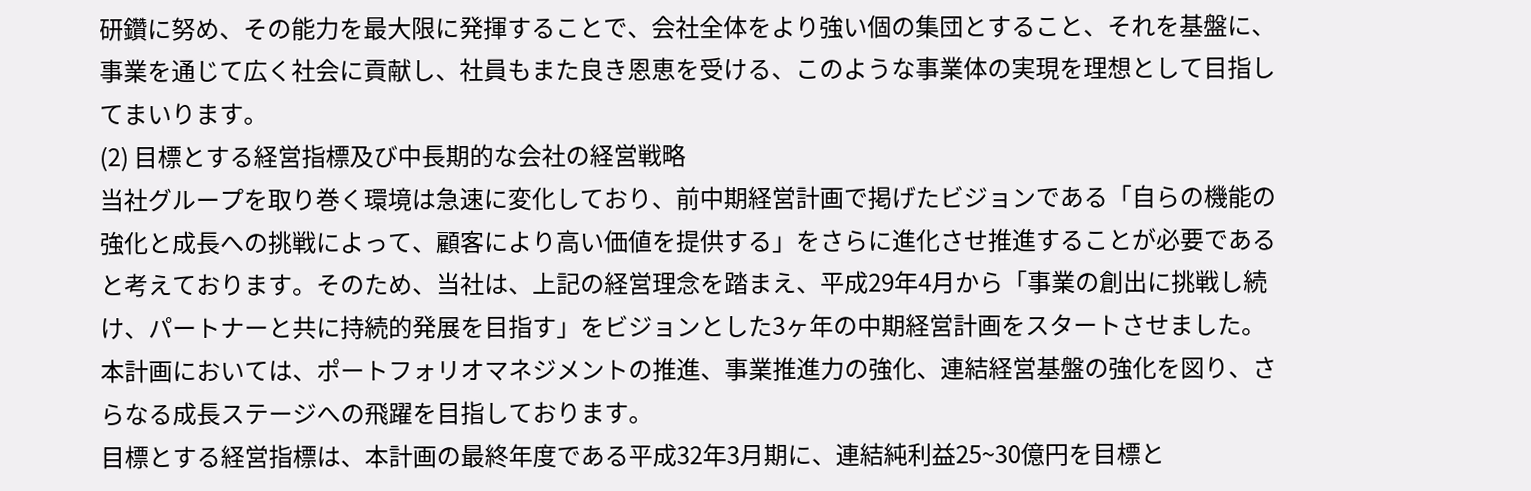研鑽に努め、その能力を最大限に発揮することで、会社全体をより強い個の集団とすること、それを基盤に、事業を通じて広く社会に貢献し、社員もまた良き恩恵を受ける、このような事業体の実現を理想として目指してまいります。
(2) 目標とする経営指標及び中長期的な会社の経営戦略
当社グループを取り巻く環境は急速に変化しており、前中期経営計画で掲げたビジョンである「自らの機能の強化と成長への挑戦によって、顧客により高い価値を提供する」をさらに進化させ推進することが必要であると考えております。そのため、当社は、上記の経営理念を踏まえ、平成29年4月から「事業の創出に挑戦し続け、パートナーと共に持続的発展を目指す」をビジョンとした3ヶ年の中期経営計画をスタートさせました。
本計画においては、ポートフォリオマネジメントの推進、事業推進力の強化、連結経営基盤の強化を図り、さらなる成長ステージへの飛躍を目指しております。
目標とする経営指標は、本計画の最終年度である平成32年3月期に、連結純利益25~30億円を目標と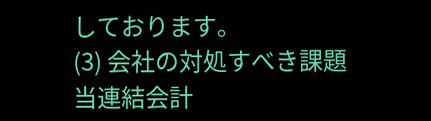しております。
(3) 会社の対処すべき課題
当連結会計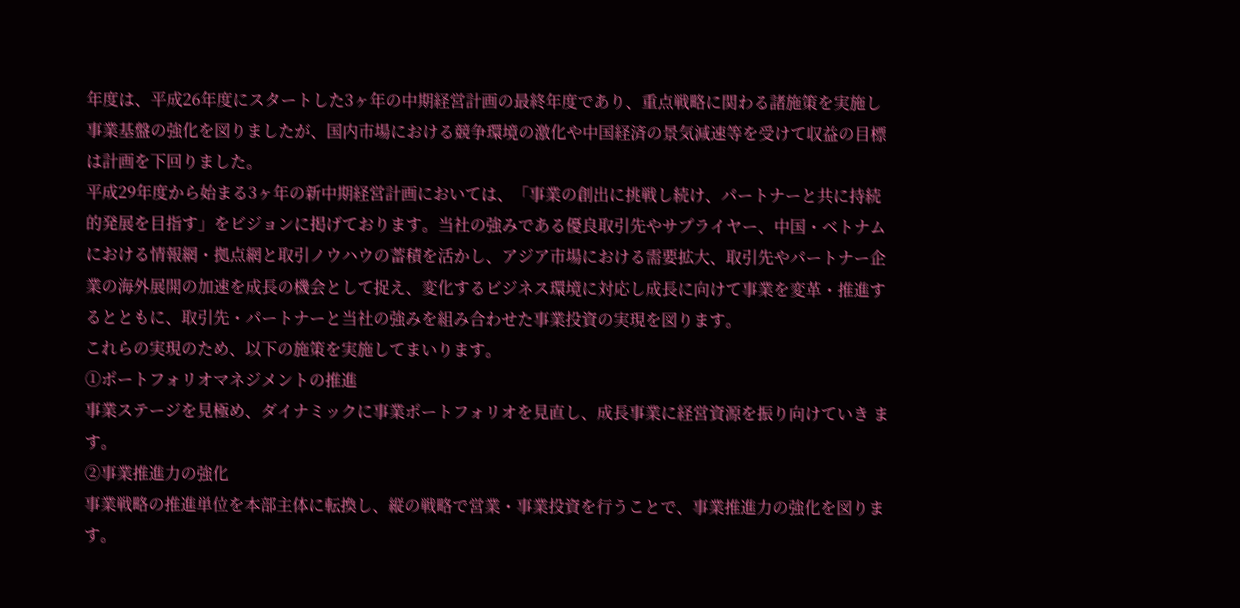年度は、平成26年度にスタートした3ヶ年の中期経営計画の最終年度であり、重点戦略に関わる諸施策を実施し事業基盤の強化を図りましたが、国内市場における競争環境の激化や中国経済の景気減速等を受けて収益の目標は計画を下回りました。
平成29年度から始まる3ヶ年の新中期経営計画においては、「事業の創出に挑戦し続け、パートナーと共に持続的発展を目指す」をビジョンに掲げております。当社の強みである優良取引先やサプライヤー、中国・ベトナムにおける情報網・拠点網と取引ノウハウの蓄積を活かし、アジア市場における需要拡大、取引先やパートナー企業の海外展開の加速を成長の機会として捉え、変化するビジネス環境に対応し成長に向けて事業を変革・推進するとともに、取引先・パートナーと当社の強みを組み合わせた事業投資の実現を図ります。
これらの実現のため、以下の施策を実施してまいります。
①ポートフォリオマネジメントの推進
事業ステージを見極め、ダイナミックに事業ポートフォリオを見直し、成長事業に経営資源を振り向けていき ます。
②事業推進力の強化
事業戦略の推進単位を本部主体に転換し、縦の戦略で営業・事業投資を行うことで、事業推進力の強化を図ります。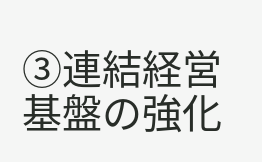③連結経営基盤の強化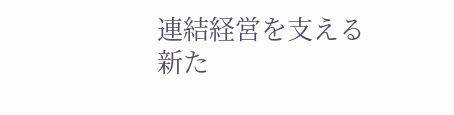連結経営を支える新た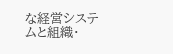な経営システムと組織・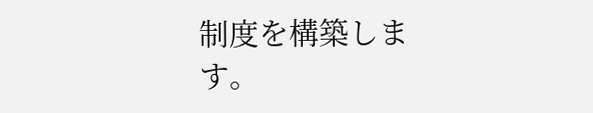制度を構築します。